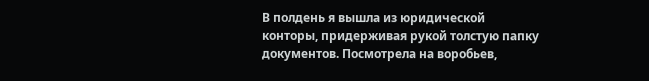В полдень я вышла из юридической конторы, придерживая рукой толстую папку документов. Посмотрела на воробьев,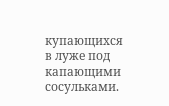купающихся в луже под капающими сосульками.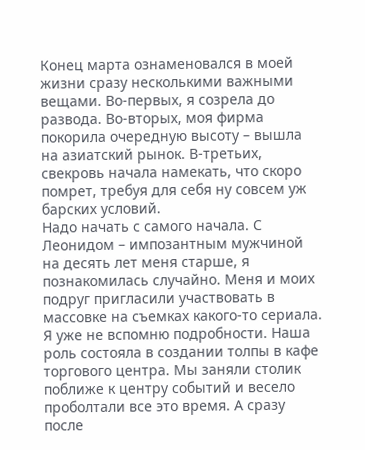Конец марта ознаменовался в моей жизни сразу несколькими важными вещами. Во-первых, я созрела до развода. Во-вторых, моя фирма покорила очередную высоту – вышла на азиатский рынок. В-третьих, свекровь начала намекать, что скоро помрет, требуя для себя ну совсем уж барских условий.
Надо начать с самого начала. С Леонидом – импозантным мужчиной на десять лет меня старше, я познакомилась случайно. Меня и моих подруг пригласили участвовать в массовке на съемках какого-то сериала. Я уже не вспомню подробности. Наша роль состояла в создании толпы в кафе торгового центра. Мы заняли столик поближе к центру событий и весело проболтали все это время. А сразу после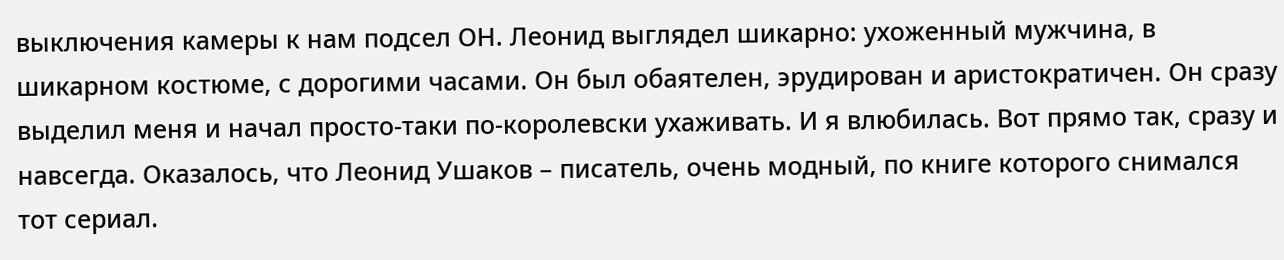выключения камеры к нам подсел ОН. Леонид выглядел шикарно: ухоженный мужчина, в шикарном костюме, с дорогими часами. Он был обаятелен, эрудирован и аристократичен. Он сразу выделил меня и начал просто-таки по-королевски ухаживать. И я влюбилась. Вот прямо так, сразу и навсегда. Оказалось, что Леонид Ушаков – писатель, очень модный, по книге которого снимался тот сериал.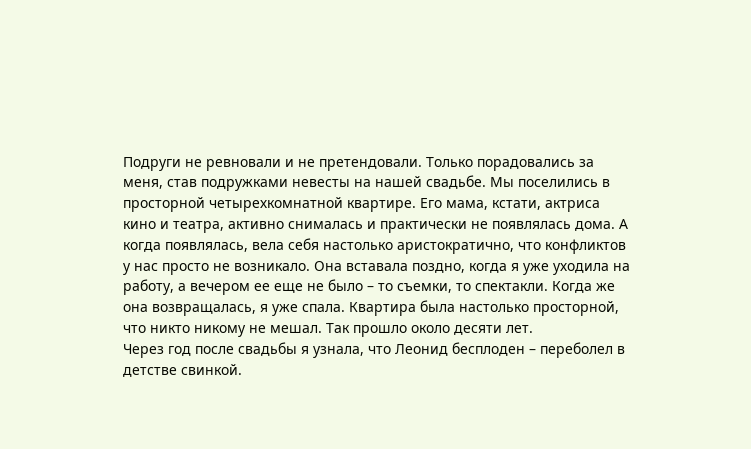Подруги не ревновали и не претендовали. Только порадовались за меня, став подружками невесты на нашей свадьбе. Мы поселились в просторной четырехкомнатной квартире. Его мама, кстати, актриса кино и театра, активно снималась и практически не появлялась дома. А когда появлялась, вела себя настолько аристократично, что конфликтов у нас просто не возникало. Она вставала поздно, когда я уже уходила на работу, а вечером ее еще не было – то съемки, то спектакли. Когда же она возвращалась, я уже спала. Квартира была настолько просторной, что никто никому не мешал. Так прошло около десяти лет.
Через год после свадьбы я узнала, что Леонид бесплоден – переболел в детстве свинкой.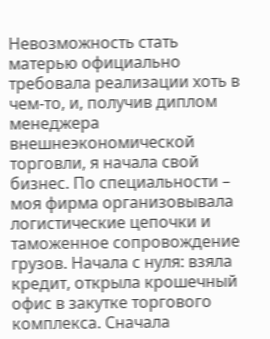Невозможность стать матерью официально требовала реализации хоть в чем-то, и, получив диплом менеджера внешнеэкономической торговли, я начала свой бизнес. По специальности – моя фирма организовывала логистические цепочки и таможенное сопровождение грузов. Начала с нуля: взяла кредит, открыла крошечный офис в закутке торгового комплекса. Сначала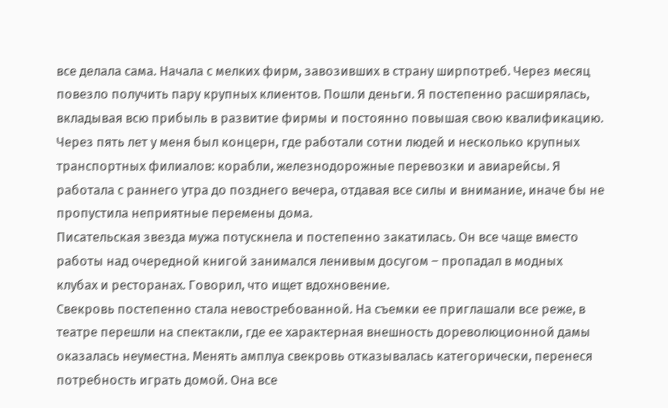все делала сама. Начала с мелких фирм, завозивших в страну ширпотреб. Через месяц повезло получить пару крупных клиентов. Пошли деньги. Я постепенно расширялась, вкладывая всю прибыль в развитие фирмы и постоянно повышая свою квалификацию.
Через пять лет у меня был концерн, где работали сотни людей и несколько крупных транспортных филиалов: корабли, железнодорожные перевозки и авиарейсы. Я работала с раннего утра до позднего вечера, отдавая все силы и внимание, иначе бы не пропустила неприятные перемены дома.
Писательская звезда мужа потускнела и постепенно закатилась. Он все чаще вместо работы над очередной книгой занимался ленивым досугом – пропадал в модных клубах и ресторанах. Говорил, что ищет вдохновение.
Свекровь постепенно стала невостребованной. На съемки ее приглашали все реже, в театре перешли на спектакли, где ее характерная внешность дореволюционной дамы оказалась неуместна. Менять амплуа свекровь отказывалась категорически, перенеся потребность играть домой. Она все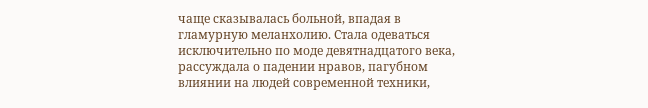чаще сказывалась больной, впадая в гламурную меланхолию. Стала одеваться исключительно по моде девятнадцатого века, рассуждала о падении нравов, пагубном влиянии на людей современной техники,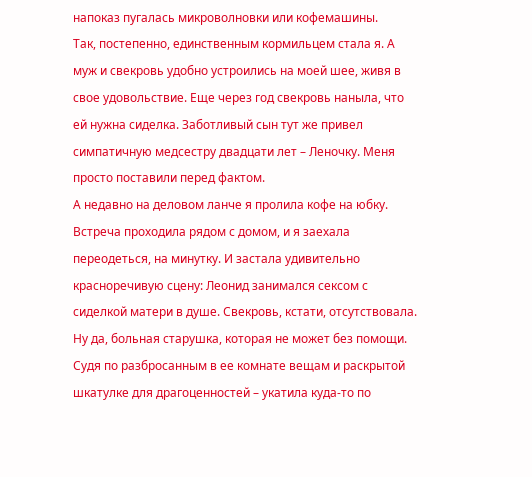напоказ пугалась микроволновки или кофемашины.
Так, постепенно, единственным кормильцем стала я. А муж и свекровь удобно устроились на моей шее, живя в свое удовольствие. Еще через год свекровь наныла, что ей нужна сиделка. Заботливый сын тут же привел симпатичную медсестру двадцати лет – Леночку. Меня просто поставили перед фактом.
А недавно на деловом ланче я пролила кофе на юбку. Встреча проходила рядом с домом, и я заехала переодеться, на минутку. И застала удивительно красноречивую сцену: Леонид занимался сексом с сиделкой матери в душе. Свекровь, кстати, отсутствовала. Ну да, больная старушка, которая не может без помощи. Судя по разбросанным в ее комнате вещам и раскрытой шкатулке для драгоценностей – укатила куда-то по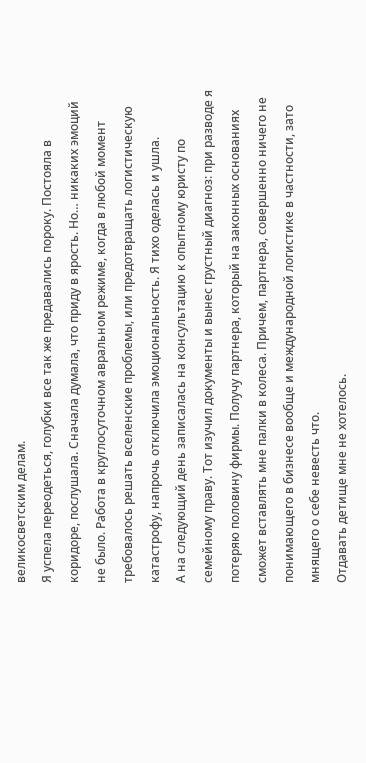великосветским делам.
Я успела переодеться, голубки все так же предавались пороку. Постояла в коридоре, послушала. Сначала думала, что приду в ярость. Но… никаких эмоций не было. Работа в круглосуточном авральном режиме, когда в любой момент требовалось решать вселенские проблемы, или предотвращать логистическую катастрофу, напрочь отключила эмоциональность. Я тихо оделась и ушла.
А на следующий день записалась на консультацию к опытному юристу по семейному праву. Тот изучил документы и вынес грустный диагноз: при разводе я потеряю половину фирмы. Получу партнера, который на законных основаниях сможет вставлять мне палки в колеса. Причем, партнера, совершенно ничего не понимающего в бизнесе вообще и международной логистике в частности, зато мнящего о себе невесть что.
Отдавать детище мне не хотелось.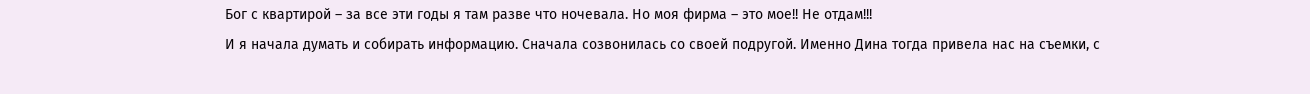Бог с квартирой – за все эти годы я там разве что ночевала. Но моя фирма – это мое!! Не отдам!!!
И я начала думать и собирать информацию. Сначала созвонилась со своей подругой. Именно Дина тогда привела нас на съемки, с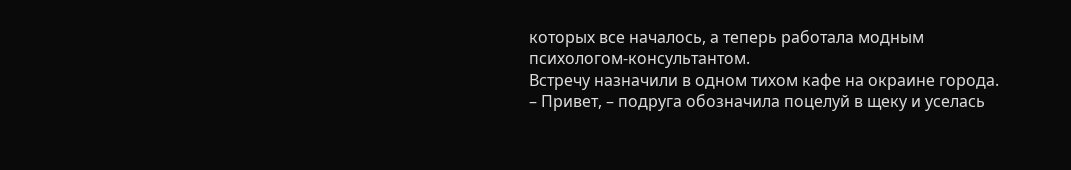которых все началось, а теперь работала модным психологом-консультантом.
Встречу назначили в одном тихом кафе на окраине города.
– Привет, – подруга обозначила поцелуй в щеку и уселась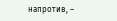напротив, –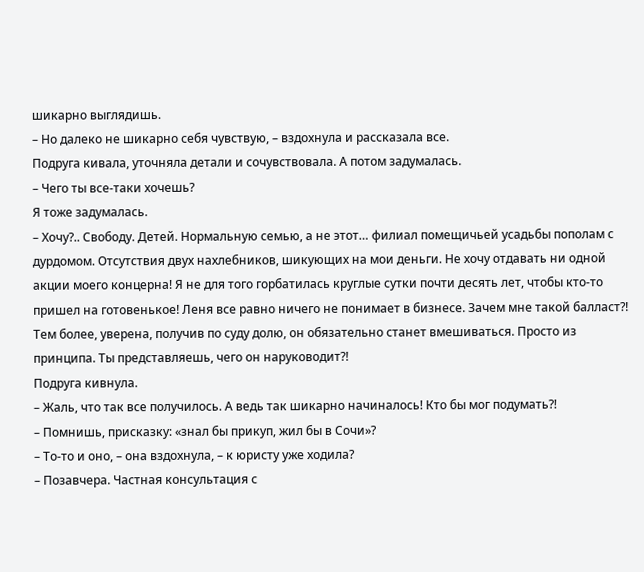шикарно выглядишь.
– Но далеко не шикарно себя чувствую, – вздохнула и рассказала все.
Подруга кивала, уточняла детали и сочувствовала. А потом задумалась.
– Чего ты все-таки хочешь?
Я тоже задумалась.
– Хочу?.. Свободу. Детей. Нормальную семью, а не этот… филиал помещичьей усадьбы пополам с дурдомом. Отсутствия двух нахлебников, шикующих на мои деньги. Не хочу отдавать ни одной акции моего концерна! Я не для того горбатилась круглые сутки почти десять лет, чтобы кто-то пришел на готовенькое! Леня все равно ничего не понимает в бизнесе. Зачем мне такой балласт?! Тем более, уверена, получив по суду долю, он обязательно станет вмешиваться. Просто из принципа. Ты представляешь, чего он наруководит?!
Подруга кивнула.
– Жаль, что так все получилось. А ведь так шикарно начиналось! Кто бы мог подумать?!
– Помнишь, присказку: «знал бы прикуп, жил бы в Сочи»?
– То-то и оно, – она вздохнула, – к юристу уже ходила?
– Позавчера. Частная консультация с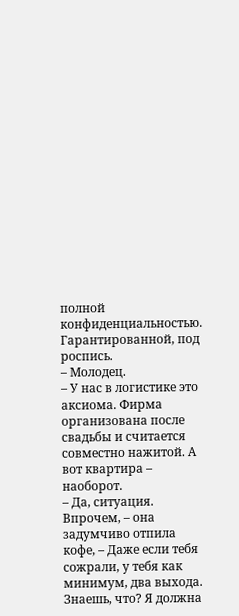полной конфиденциальностью. Гарантированной, под роспись.
– Молодец.
– У нас в логистике это аксиома. Фирма организована после свадьбы и считается совместно нажитой. А вот квартира – наоборот.
– Да, ситуация. Впрочем, – она задумчиво отпила кофе, – Даже если тебя сожрали, у тебя как минимум, два выхода. Знаешь, что? Я должна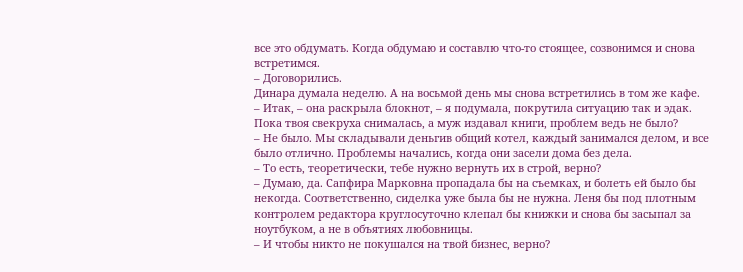все это обдумать. Когда обдумаю и составлю что-то стоящее, созвонимся и снова встретимся.
– Договорились.
Динара думала неделю. А на восьмой день мы снова встретились в том же кафе.
– Итак, – она раскрыла блокнот, – я подумала, покрутила ситуацию так и эдак. Пока твоя свекруха снималась, а муж издавал книги, проблем ведь не было?
– Не было. Мы складывали деньгив общий котел, каждый занимался делом, и все было отлично. Проблемы начались, когда они засели дома без дела.
– То есть, теоретически, тебе нужно вернуть их в строй, верно?
– Думаю, да. Сапфира Марковна пропадала бы на съемках, и болеть ей было бы некогда. Соответственно, сиделка уже была бы не нужна. Леня бы под плотным контролем редактора круглосуточно клепал бы книжки и снова бы засыпал за ноутбуком, а не в объятиях любовницы.
– И чтобы никто не покушался на твой бизнес, верно?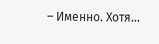– Именно. Хотя…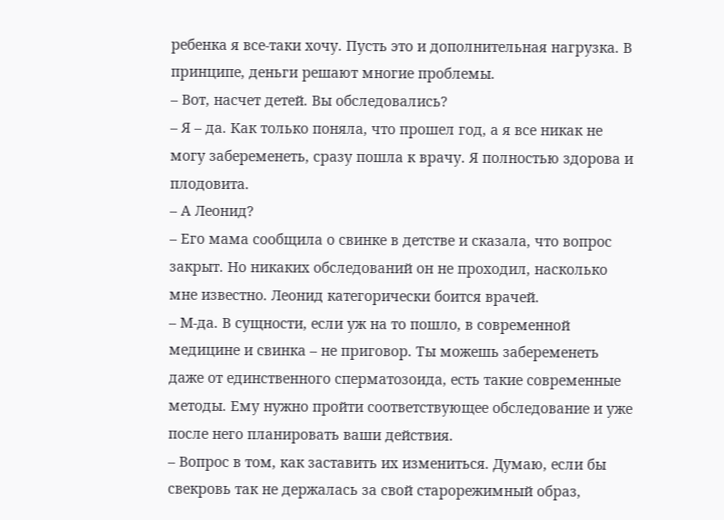ребенка я все-таки хочу. Пусть это и дополнительная нагрузка. В принципе, деньги решают многие проблемы.
– Вот, насчет детей. Вы обследовались?
– Я – да. Как только поняла, что прошел год, а я все никак не могу забеременеть, сразу пошла к врачу. Я полностью здорова и плодовита.
– А Леонид?
– Его мама сообщила о свинке в детстве и сказала, что вопрос закрыт. Но никаких обследований он не проходил, насколько мне известно. Леонид категорически боится врачей.
– М-да. В сущности, если уж на то пошло, в современной медицине и свинка – не приговор. Ты можешь забеременеть даже от единственного сперматозоида, есть такие современные методы. Ему нужно пройти соответствующее обследование и уже после него планировать ваши действия.
– Вопрос в том, как заставить их измениться. Думаю, если бы свекровь так не держалась за свой старорежимный образ,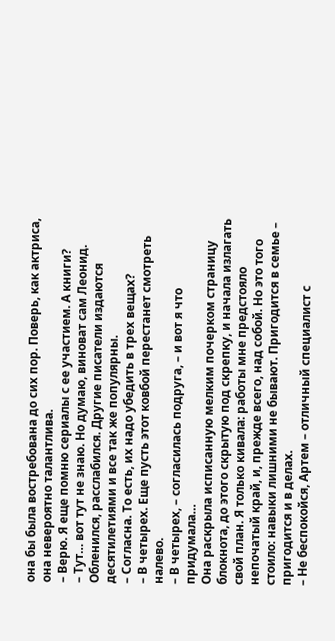она бы была востребована до сих пор. Поверь, как актриса, она невероятно талантлива.
– Верю. Я еще помню сериалы с ее участием. А книги?
– Тут… вот тут не знаю. Но думаю, виноват сам Леонид. Обленился, расслабился. Другие писатели издаются десятилетиями и все так же популярны.
– Согласна. То есть, их надо убедить в трех вещах?
– В четырех. Еще пусть этот ковбой перестанет смотреть налево.
– В четырех, – согласилась подруга, – и вот я что придумала…
Она раскрыла исписанную мелким почерком страницу блокнота, до этого скрытую под скрепку, и начала излагать свой план. Я только кивала: работы мне предстояло непочатый край, и, прежде всего, над собой. Но это того стоило: навыки лишними не бывают. Пригодится в семье – пригодится и в делах.
– Не беспокойся, Артем – отличный специалист с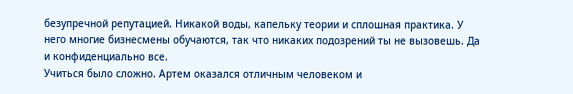безупречной репутацией. Никакой воды, капельку теории и сплошная практика. У него многие бизнесмены обучаются, так что никаких подозрений ты не вызовешь. Да и конфиденциально все.
Учиться было сложно. Артем оказался отличным человеком и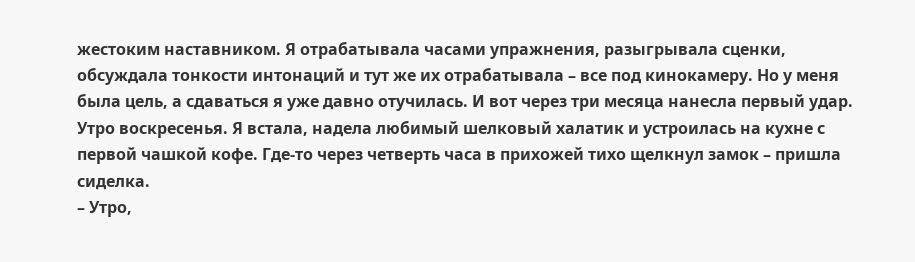жестоким наставником. Я отрабатывала часами упражнения, разыгрывала сценки, обсуждала тонкости интонаций и тут же их отрабатывала – все под кинокамеру. Но у меня была цель, а сдаваться я уже давно отучилась. И вот через три месяца нанесла первый удар.
Утро воскресенья. Я встала, надела любимый шелковый халатик и устроилась на кухне с первой чашкой кофе. Где-то через четверть часа в прихожей тихо щелкнул замок – пришла сиделка.
– Утро,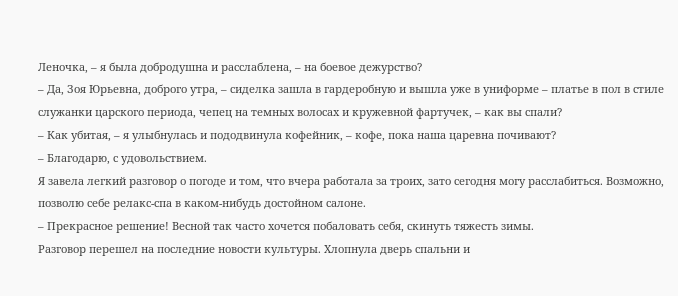Леночка, – я была добродушна и расслаблена, – на боевое дежурство?
– Да, Зоя Юрьевна, доброго утра, – сиделка зашла в гардеробную и вышла уже в униформе – платье в пол в стиле служанки царского периода, чепец на темных волосах и кружевной фартучек, – как вы спали?
– Как убитая, – я улыбнулась и пододвинула кофейник, – кофе, пока наша царевна почивают?
– Благодарю, с удовольствием.
Я завела легкий разговор о погоде и том, что вчера работала за троих, зато сегодня могу расслабиться. Возможно, позволю себе релакс-спа в каком-нибудь достойном салоне.
– Прекрасное решение! Весной так часто хочется побаловать себя, скинуть тяжесть зимы.
Разговор перешел на последние новости культуры. Хлопнула дверь спальни и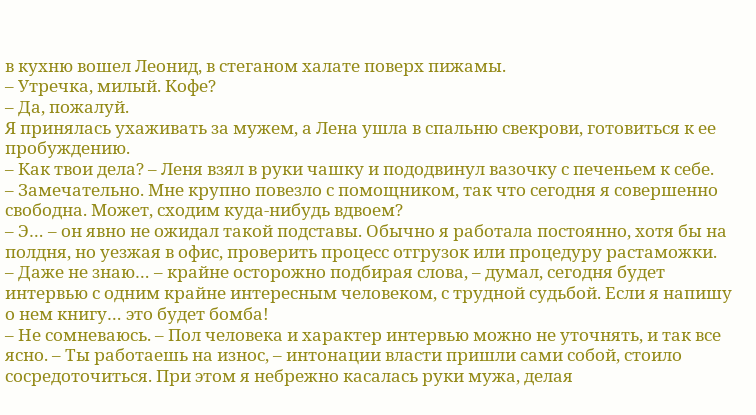в кухню вошел Леонид, в стеганом халате поверх пижамы.
– Утречка, милый. Кофе?
– Да, пожалуй.
Я принялась ухаживать за мужем, а Лена ушла в спальню свекрови, готовиться к ее пробуждению.
– Как твои дела? – Леня взял в руки чашку и пододвинул вазочку с печеньем к себе.
– Замечательно. Мне крупно повезло с помощником, так что сегодня я совершенно свободна. Может, сходим куда-нибудь вдвоем?
– Э… – он явно не ожидал такой подставы. Обычно я работала постоянно, хотя бы на полдня, но уезжая в офис, проверить процесс отгрузок или процедуру растаможки.
– Даже не знаю… – крайне осторожно подбирая слова, – думал, сегодня будет интервью с одним крайне интересным человеком, с трудной судьбой. Если я напишу о нем книгу… это будет бомба!
– Не сомневаюсь. – Пол человека и характер интервью можно не уточнять, и так все ясно. – Ты работаешь на износ, – интонации власти пришли сами собой, стоило сосредоточиться. При этом я небрежно касалась руки мужа, делая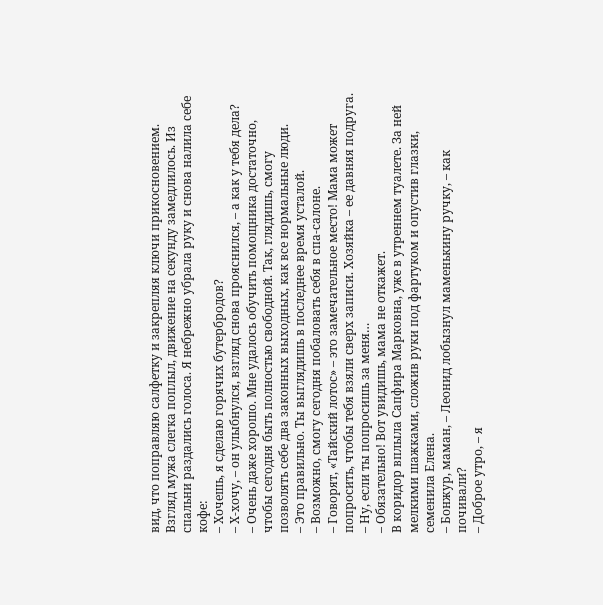вид, что поправляю салфетку и закрепляя ключи прикосновением.
Взгляд мужа слегка поплыл, движение на секунду замедлилось. Из спальни раздались голоса. Я небрежно убрала руку и снова налила себе кофе:
– Хочешь, я сделаю горячих бутербродов?
– Х-хочу, – он улыбнулся, взгляд снова прояснился, – а как у тебя дела?
– Очень даже хорошо. Мне удалось обучить помощника достаточно, чтобы сегодня быть полностью свободной. Так, глядишь, смогу позволять себе два законных выходных, как все нормальные люди.
– Это правильно. Ты выглядишь в последнее время усталой.
– Возможно, смогу сегодня побаловать себя в спа-салоне.
– Говорят, «Тайский лотос» – это замечательное место! Мама может попросить, чтобы тебя взяли сверх записи. Хозяйка – ее давняя подруга.
– Ну, если ты попросишь за меня…
– Обязательно! Вот увидишь, мама не откажет.
В коридор вплыла Сапфира Марковна, уже в утреннем туалете. За ней мелкими шажками, сложив руки под фартуком и опустив глазки, семенила Елена.
– Бонжур, маман, – Леонид лобызнул маменькину ручку, – как почивали?
– Доброе утро, – я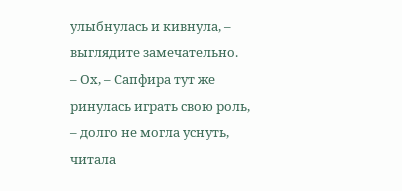улыбнулась и кивнула, – выглядите замечательно.
– Ох, – Сапфира тут же ринулась играть свою роль, – долго не могла уснуть, читала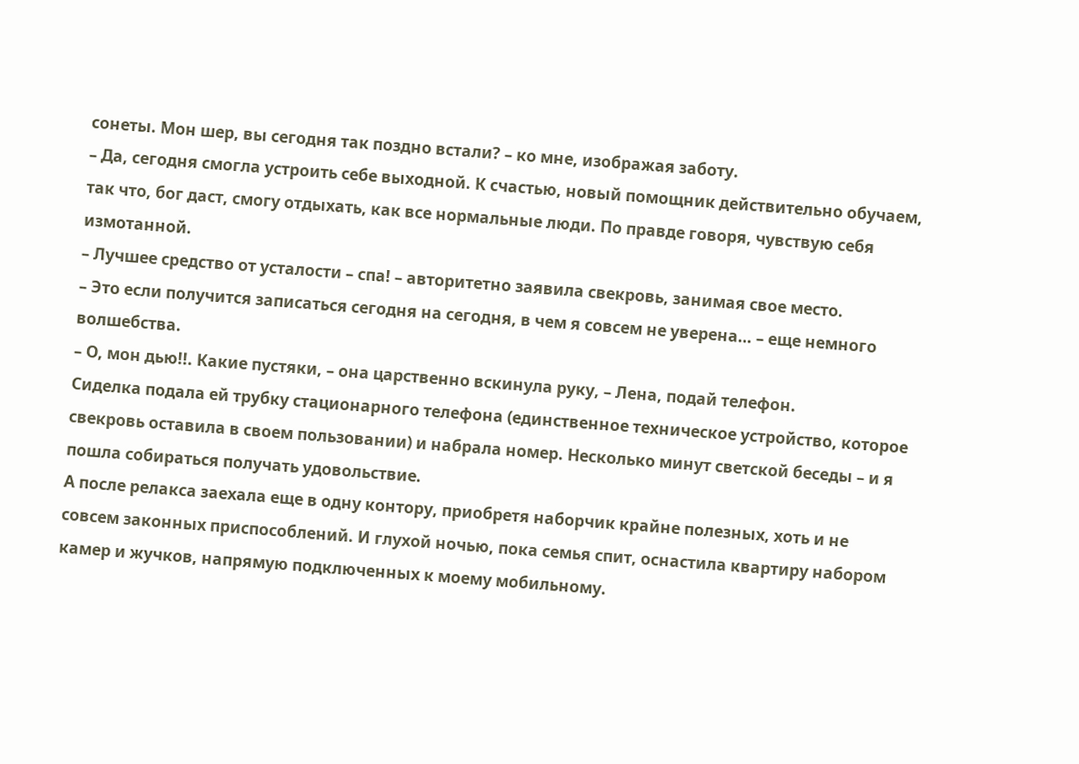сонеты. Мон шер, вы сегодня так поздно встали? – ко мне, изображая заботу.
– Да, сегодня смогла устроить себе выходной. К счастью, новый помощник действительно обучаем, так что, бог даст, смогу отдыхать, как все нормальные люди. По правде говоря, чувствую себя измотанной.
– Лучшее средство от усталости – спа! – авторитетно заявила свекровь, занимая свое место.
– Это если получится записаться сегодня на сегодня, в чем я совсем не уверена… – еще немного волшебства.
– О, мон дью!!. Какие пустяки, – она царственно вскинула руку, – Лена, подай телефон.
Сиделка подала ей трубку стационарного телефона (единственное техническое устройство, которое свекровь оставила в своем пользовании) и набрала номер. Несколько минут светской беседы – и я пошла собираться получать удовольствие.
А после релакса заехала еще в одну контору, приобретя наборчик крайне полезных, хоть и не совсем законных приспособлений. И глухой ночью, пока семья спит, оснастила квартиру набором камер и жучков, напрямую подключенных к моему мобильному.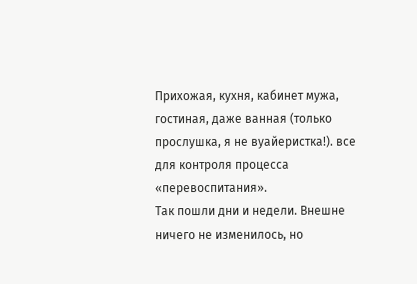Прихожая, кухня, кабинет мужа, гостиная, даже ванная (только прослушка, я не вуайеристка!). все для контроля процесса «перевоспитания».
Так пошли дни и недели. Внешне ничего не изменилось, но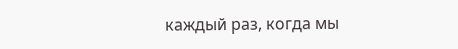каждый раз, когда мы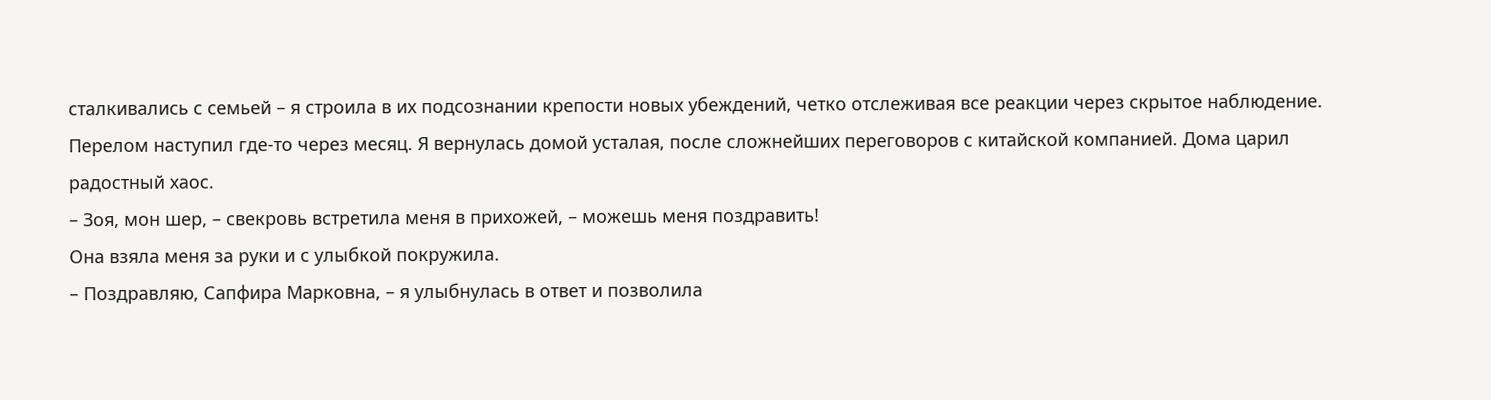сталкивались с семьей – я строила в их подсознании крепости новых убеждений, четко отслеживая все реакции через скрытое наблюдение.
Перелом наступил где-то через месяц. Я вернулась домой усталая, после сложнейших переговоров с китайской компанией. Дома царил радостный хаос.
– Зоя, мон шер, – свекровь встретила меня в прихожей, – можешь меня поздравить!
Она взяла меня за руки и с улыбкой покружила.
– Поздравляю, Сапфира Марковна, – я улыбнулась в ответ и позволила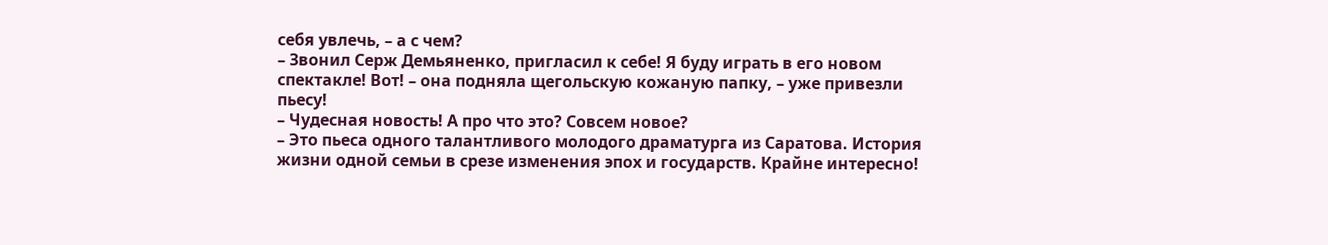себя увлечь, – а с чем?
– Звонил Серж Демьяненко, пригласил к себе! Я буду играть в его новом спектакле! Вот! – она подняла щегольскую кожаную папку, – уже привезли пьесу!
– Чудесная новость! А про что это? Совсем новое?
– Это пьеса одного талантливого молодого драматурга из Саратова. История жизни одной семьи в срезе изменения эпох и государств. Крайне интересно!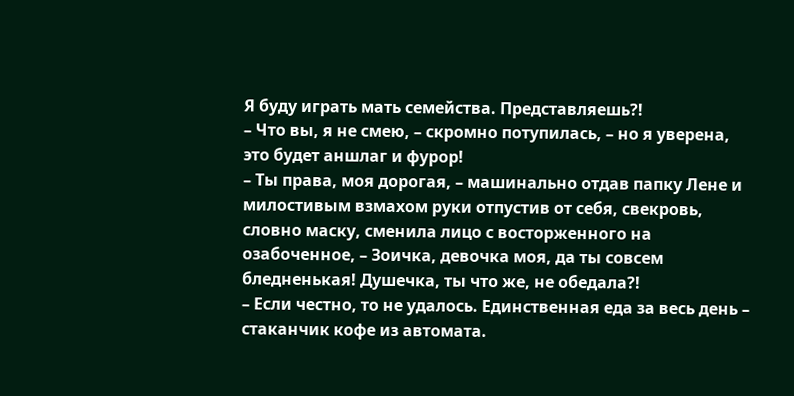Я буду играть мать семейства. Представляешь?!
– Что вы, я не смею, – скромно потупилась, – но я уверена, это будет аншлаг и фурор!
– Ты права, моя дорогая, – машинально отдав папку Лене и милостивым взмахом руки отпустив от себя, свекровь, словно маску, сменила лицо с восторженного на озабоченное, – Зоичка, девочка моя, да ты совсем бледненькая! Душечка, ты что же, не обедала?!
– Если честно, то не удалось. Единственная еда за весь день – стаканчик кофе из автомата.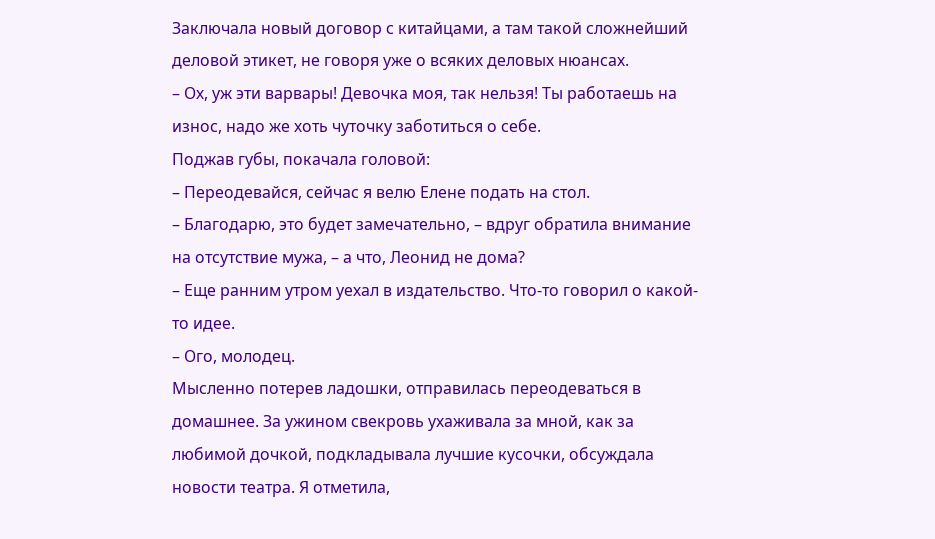Заключала новый договор с китайцами, а там такой сложнейший деловой этикет, не говоря уже о всяких деловых нюансах.
– Ох, уж эти варвары! Девочка моя, так нельзя! Ты работаешь на износ, надо же хоть чуточку заботиться о себе.
Поджав губы, покачала головой:
– Переодевайся, сейчас я велю Елене подать на стол.
– Благодарю, это будет замечательно, – вдруг обратила внимание на отсутствие мужа, – а что, Леонид не дома?
– Еще ранним утром уехал в издательство. Что-то говорил о какой-то идее.
– Ого, молодец.
Мысленно потерев ладошки, отправилась переодеваться в домашнее. За ужином свекровь ухаживала за мной, как за любимой дочкой, подкладывала лучшие кусочки, обсуждала новости театра. Я отметила,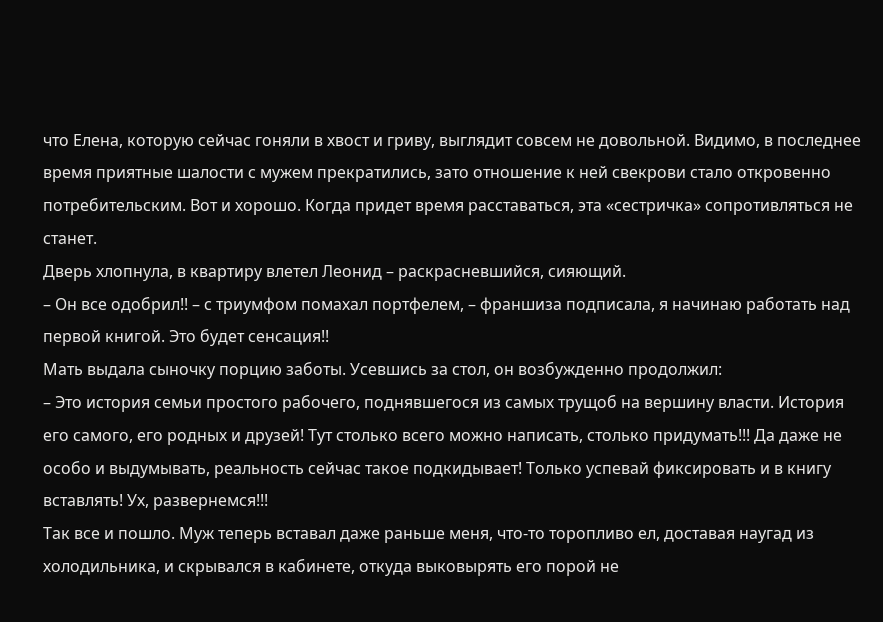что Елена, которую сейчас гоняли в хвост и гриву, выглядит совсем не довольной. Видимо, в последнее время приятные шалости с мужем прекратились, зато отношение к ней свекрови стало откровенно потребительским. Вот и хорошо. Когда придет время расставаться, эта «сестричка» сопротивляться не станет.
Дверь хлопнула, в квартиру влетел Леонид – раскрасневшийся, сияющий.
– Он все одобрил!! – с триумфом помахал портфелем, – франшиза подписала, я начинаю работать над первой книгой. Это будет сенсация!!
Мать выдала сыночку порцию заботы. Усевшись за стол, он возбужденно продолжил:
– Это история семьи простого рабочего, поднявшегося из самых трущоб на вершину власти. История его самого, его родных и друзей! Тут столько всего можно написать, столько придумать!!! Да даже не особо и выдумывать, реальность сейчас такое подкидывает! Только успевай фиксировать и в книгу вставлять! Ух, развернемся!!!
Так все и пошло. Муж теперь вставал даже раньше меня, что-то торопливо ел, доставая наугад из холодильника, и скрывался в кабинете, откуда выковырять его порой не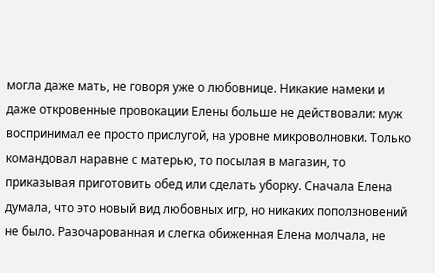могла даже мать, не говоря уже о любовнице. Никакие намеки и даже откровенные провокации Елены больше не действовали: муж воспринимал ее просто прислугой, на уровне микроволновки. Только командовал наравне с матерью, то посылая в магазин, то приказывая приготовить обед или сделать уборку. Сначала Елена думала, что это новый вид любовных игр, но никаких поползновений не было. Разочарованная и слегка обиженная Елена молчала, не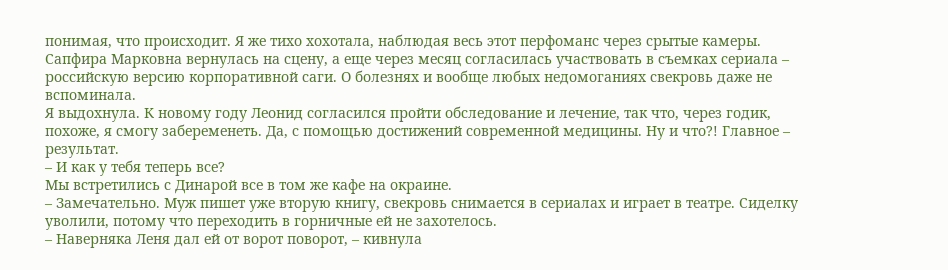понимая, что происходит. Я же тихо хохотала, наблюдая весь этот перфоманс через срытые камеры.
Сапфира Марковна вернулась на сцену, а еще через месяц согласилась участвовать в съемках сериала – российскую версию корпоративной саги. О болезнях и вообще любых недомоганиях свекровь даже не вспоминала.
Я выдохнула. К новому году Леонид согласился пройти обследование и лечение, так что, через годик, похоже, я смогу забеременеть. Да, с помощью достижений современной медицины. Ну и что?! Главное – результат.
– И как у тебя теперь все?
Мы встретились с Динарой все в том же кафе на окраине.
– Замечательно. Муж пишет уже вторую книгу, свекровь снимается в сериалах и играет в театре. Сиделку уволили, потому что переходить в горничные ей не захотелось.
– Наверняка Леня дал ей от ворот поворот, – кивнула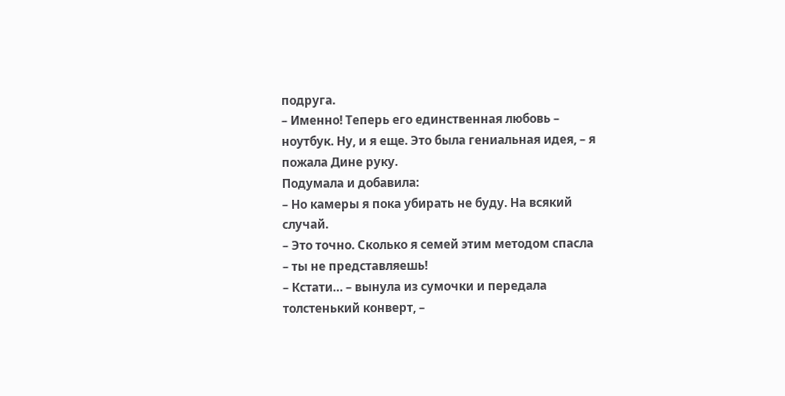подруга.
– Именно! Теперь его единственная любовь – ноутбук. Ну, и я еще. Это была гениальная идея, – я пожала Дине руку.
Подумала и добавила:
– Но камеры я пока убирать не буду. На всякий случай.
– Это точно. Сколько я семей этим методом спасла – ты не представляешь!
– Кстати… – вынула из сумочки и передала толстенький конверт, –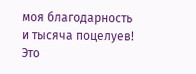моя благодарность и тысяча поцелуев! Это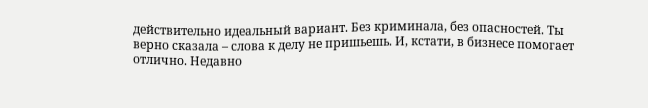действительно идеальный вариант. Без криминала, без опасностей. Ты верно сказала – слова к делу не пришьешь. И, кстати, в бизнесе помогает отлично. Недавно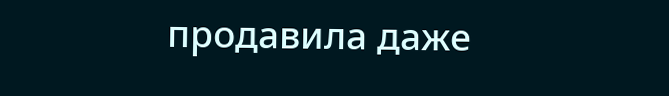продавила даже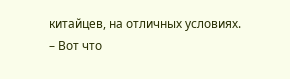китайцев, на отличных условиях.
– Вот что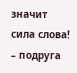значит сила слова! – подруга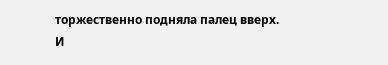торжественно подняла палец вверх.
И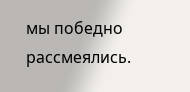мы победно рассмеялись.